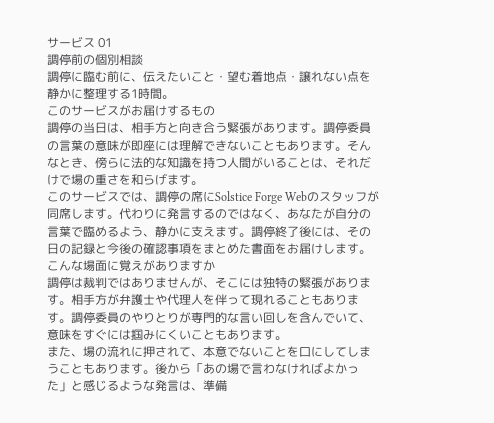サービス 01
調停前の個別相談
調停に臨む前に、伝えたいこと・望む着地点・譲れない点を静かに整理する1時間。
このサービスがお届けするもの
調停の当日は、相手方と向き合う緊張があります。調停委員の言葉の意味が即座には理解できないこともあります。そんなとき、傍らに法的な知識を持つ人間がいることは、それだけで場の重さを和らげます。
このサービスでは、調停の席にSolstice Forge Webのスタッフが同席します。代わりに発言するのではなく、あなたが自分の言葉で臨めるよう、静かに支えます。調停終了後には、その日の記録と今後の確認事項をまとめた書面をお届けします。
こんな場面に覚えがありますか
調停は裁判ではありませんが、そこには独特の緊張があります。相手方が弁護士や代理人を伴って現れることもあります。調停委員のやりとりが専門的な言い回しを含んでいて、意味をすぐには掴みにくいこともあります。
また、場の流れに押されて、本意でないことを口にしてしまうこともあります。後から「あの場で言わなければよかった」と感じるような発言は、準備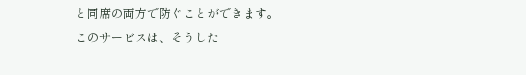と同席の両方で防ぐことができます。
このサービスは、そうした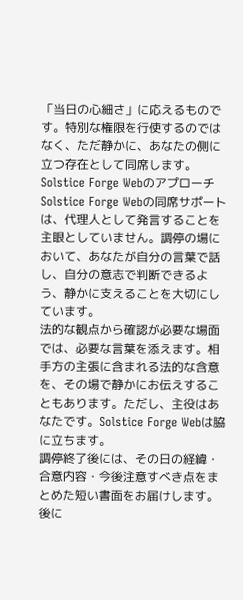「当日の心細さ」に応えるものです。特別な権限を行使するのではなく、ただ静かに、あなたの側に立つ存在として同席します。
Solstice Forge Webのアプローチ
Solstice Forge Webの同席サポートは、代理人として発言することを主眼としていません。調停の場において、あなたが自分の言葉で話し、自分の意志で判断できるよう、静かに支えることを大切にしています。
法的な観点から確認が必要な場面では、必要な言葉を添えます。相手方の主張に含まれる法的な含意を、その場で静かにお伝えすることもあります。ただし、主役はあなたです。Solstice Forge Webは脇に立ちます。
調停終了後には、その日の経緯・合意内容・今後注意すべき点をまとめた短い書面をお届けします。後に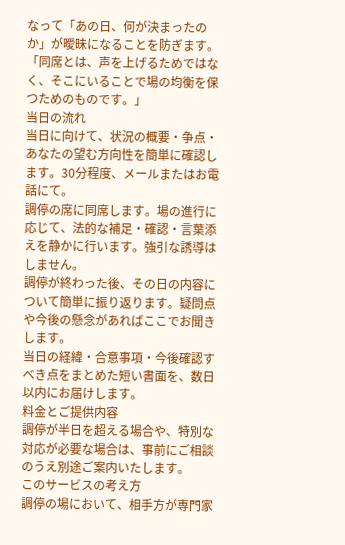なって「あの日、何が決まったのか」が曖昧になることを防ぎます。
「同席とは、声を上げるためではなく、そこにいることで場の均衡を保つためのものです。」
当日の流れ
当日に向けて、状況の概要・争点・あなたの望む方向性を簡単に確認します。30分程度、メールまたはお電話にて。
調停の席に同席します。場の進行に応じて、法的な補足・確認・言葉添えを静かに行います。強引な誘導はしません。
調停が終わった後、その日の内容について簡単に振り返ります。疑問点や今後の懸念があればここでお聞きします。
当日の経緯・合意事項・今後確認すべき点をまとめた短い書面を、数日以内にお届けします。
料金とご提供内容
調停が半日を超える場合や、特別な対応が必要な場合は、事前にご相談のうえ別途ご案内いたします。
このサービスの考え方
調停の場において、相手方が専門家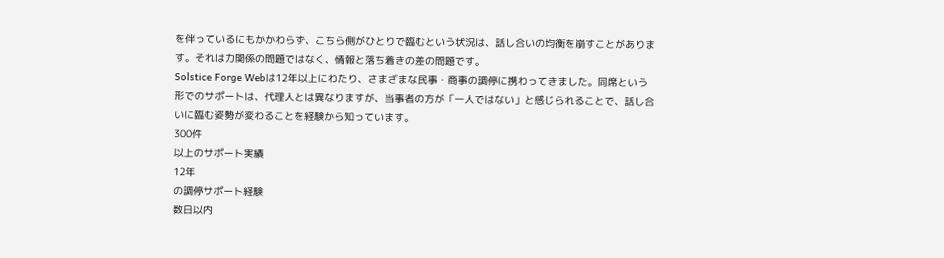を伴っているにもかかわらず、こちら側がひとりで臨むという状況は、話し合いの均衡を崩すことがあります。それは力関係の問題ではなく、情報と落ち着きの差の問題です。
Solstice Forge Webは12年以上にわたり、さまざまな民事・商事の調停に携わってきました。同席という形でのサポートは、代理人とは異なりますが、当事者の方が「一人ではない」と感じられることで、話し合いに臨む姿勢が変わることを経験から知っています。
300件
以上のサポート実績
12年
の調停サポート経験
数日以内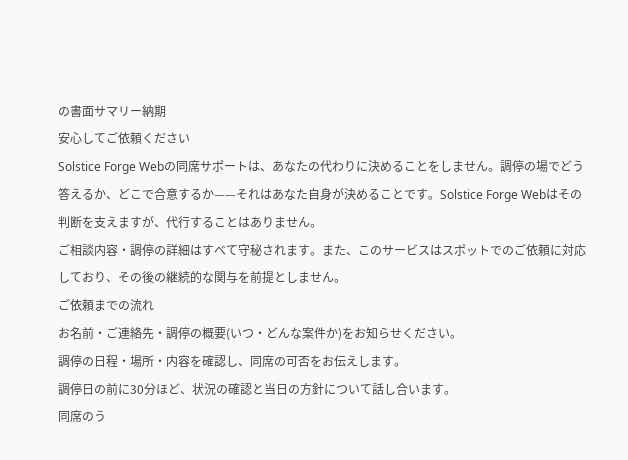の書面サマリー納期
安心してご依頼ください
Solstice Forge Webの同席サポートは、あなたの代わりに決めることをしません。調停の場でどう答えるか、どこで合意するか——それはあなた自身が決めることです。Solstice Forge Webはその判断を支えますが、代行することはありません。
ご相談内容・調停の詳細はすべて守秘されます。また、このサービスはスポットでのご依頼に対応しており、その後の継続的な関与を前提としません。
ご依頼までの流れ
お名前・ご連絡先・調停の概要(いつ・どんな案件か)をお知らせください。
調停の日程・場所・内容を確認し、同席の可否をお伝えします。
調停日の前に30分ほど、状況の確認と当日の方針について話し合います。
同席のう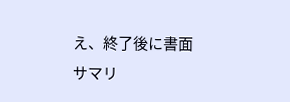え、終了後に書面サマリ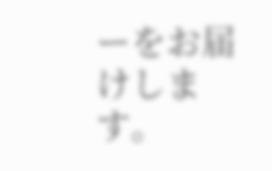ーをお届けします。